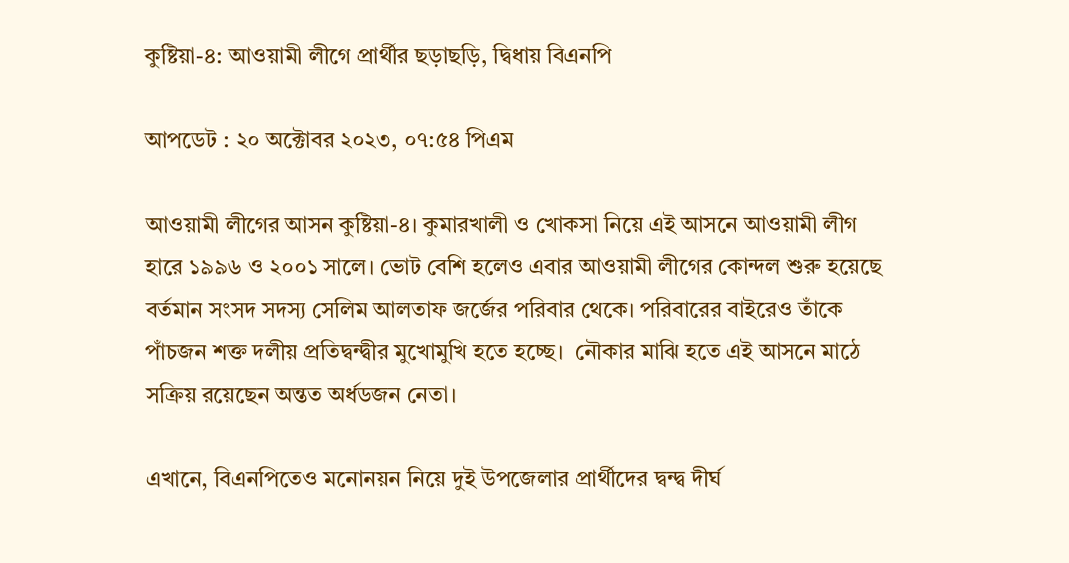কুষ্টিয়া-৪: আওয়ামী লীগে প্রার্থীর ছড়াছড়ি, দ্বিধায় বিএনপি

আপডেট : ২০ অক্টোবর ২০২৩, ০৭:৫৪ পিএম

আওয়ামী লীগের আসন কুষ্টিয়া-৪। কুমারখালী ও খোকসা নিয়ে এই আসনে আওয়ামী লীগ হারে ১৯৯৬ ও ২০০১ সালে। ভোট বেশি হলেও এবার আওয়ামী লীগের কোন্দল শুরু হয়েছে বর্তমান সংসদ সদস্য সেলিম আলতাফ জর্জের পরিবার থেকে। পরিবারের বাইরেও তাঁকে পাঁচজন শক্ত দলীয় প্রতিদ্বন্দ্বীর মুখোমুখি হতে হচ্ছে।  নৌকার মাঝি হতে এই আসনে মাঠে সক্রিয় রয়েছেন অন্তত অর্ধডজন নেতা।

এখানে, বিএনপিতেও মনোনয়ন নিয়ে দুই উপজেলার প্রার্থীদের দ্বন্দ্ব দীর্ঘ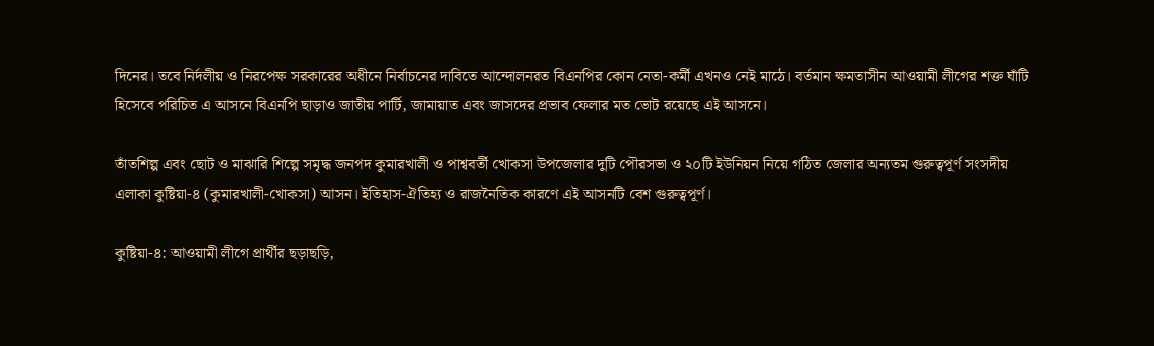দিনের। তবে নির্দলীয় ও নিরপেক্ষ সরকারের অধীনে নির্বাচনের দাবিতে আন্দোলনরত বিএনপির কোন নেতা-কর্মী এখনও নেই মাঠে। বর্তমান ক্ষমতাসীন আওয়ামী লীগের শক্ত ঘাঁটি হিসেবে পরিচিত এ আসনে বিএনপি ছাড়াও জাতীয় পার্টি, জামায়াত এবং জাসদের প্রভাব ফেলার মত ভোট রয়েছে এই আসনে।

তাঁতশিল্প এবং ছোট ও মাঝারি শিল্পে সমৃদ্ধ জনপদ কুমারখালী ও পাশ্ববর্তী খোকসা উপজেলার দুটি পৌরসভা ও ২০টি ইউনিয়ন নিয়ে গঠিত জেলার অন্যতম গুরুত্বপূর্ণ সংসদীয় এলাকা কুষ্টিয়া-৪ (কুমারখালী-খোকসা) আসন। ইতিহাস-ঐতিহ্য ও রাজনৈতিক কারণে এই আসনটি বেশ গুরুত্বপূর্ণ।

কুষ্টিয়া-৪: আওয়ামী লীগে প্রার্থীর ছড়াছড়ি,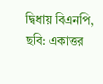দ্বিধায় বিএনপি, ছবি: একাত্তর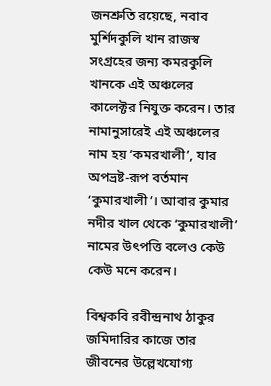জনশ্রুতি রয়েছে, নবাব মুর্শিদকুলি খান রাজস্ব সংগ্রহের জন্য কমরকুলি খানকে এই অঞ্চলের কালেক্টর নিযুক্ত করেন। তার নামানুসারেই এই অঞ্চলের নাম হয় ‘কমরখালী’, যার অপভ্রষ্ট-রূপ বর্তমান ‘কুমারখালী’। আবার কুমার নদীর খাল থেকে ‘কুমারখালী’ নামের উৎপত্তি বলেও কেউ কেউ মনে করেন।

বিশ্বকবি রবীন্দ্রনাথ ঠাকুর জমিদারির কাজে তার জীবনের উল্লেখযোগ্য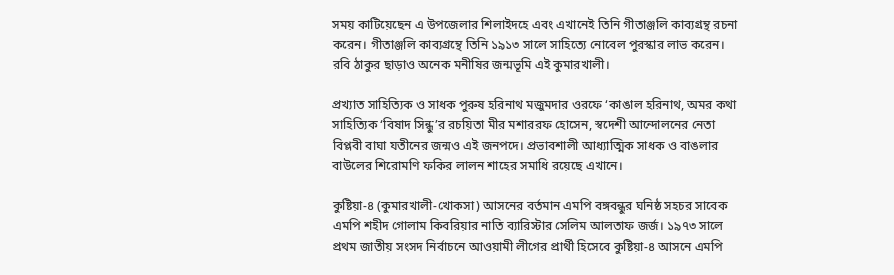সময় কাটিয়েছেন এ উপজেলার শিলাইদহে এবং এখানেই তিনি গীতাঞ্জলি কাব্যগ্রন্থ রচনা করেন। গীতাঞ্জলি কাব্যগ্রন্থে তিনি ১৯১৩ সালে সাহিত্যে নোবেল পুরস্কার লাভ করেন। রবি ঠাকুর ছাড়াও অনেক মনীষির জন্মভূমি এই কুমারখালী।

প্রখ্যাত সাহিত্যিক ও সাধক পুরুষ হরিনাথ মজুমদার ওরফে ‘কাঙাল হরিনাথ, অমর কথা সাহিত্যিক ‘বিষাদ সিন্ধু’র রচয়িতা মীর মশাররফ হোসেন, স্বদেশী আন্দোলনের নেতা বিপ্লবী বাঘা যতীনের জন্মও এই জনপদে। প্রভাবশালী আধ্যাত্মিক সাধক ও বাঙলার বাউলের শিরোমণি ফকির লালন শাহের সমাধি রয়েছে এখানে।

কুষ্টিয়া-৪ (কুমারখালী-খোকসা) আসনের বর্তমান এমপি বঙ্গবন্ধুর ঘনিষ্ঠ সহচর সাবেক এমপি শহীদ গোলাম কিবরিয়ার নাতি ব্যারিস্টার সেলিম আলতাফ জর্জ। ১৯৭৩ সালে প্রথম জাতীয় সংসদ নির্বাচনে আওয়ামী লীগের প্রার্থী হিসেবে কুষ্টিয়া-৪ আসনে এমপি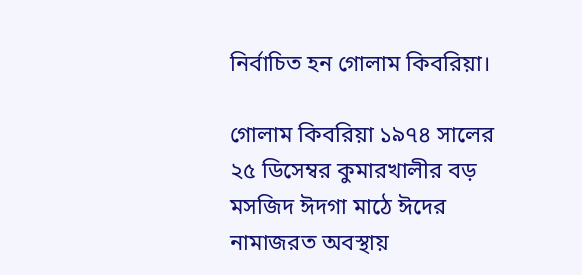নির্বাচিত হন গোলাম কিবরিয়া।

গোলাম কিবরিয়া ১৯৭৪ সালের ২৫ ডিসেম্বর কুমারখালীর বড় মসজিদ ঈদগা মাঠে ঈদের নামাজরত অবস্থায়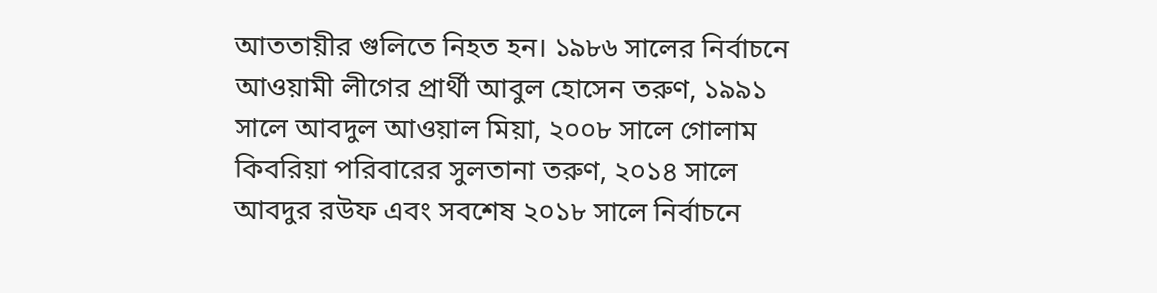আততায়ীর গুলিতে নিহত হন। ১৯৮৬ সালের নির্বাচনে আওয়ামী লীগের প্রার্থী আবুল হোসেন তরুণ, ১৯৯১ সালে আবদুল আওয়াল মিয়া, ২০০৮ সালে গোলাম কিবরিয়া পরিবারের সুলতানা তরুণ, ২০১৪ সালে আবদুর রউফ এবং সবশেষ ২০১৮ সালে নির্বাচনে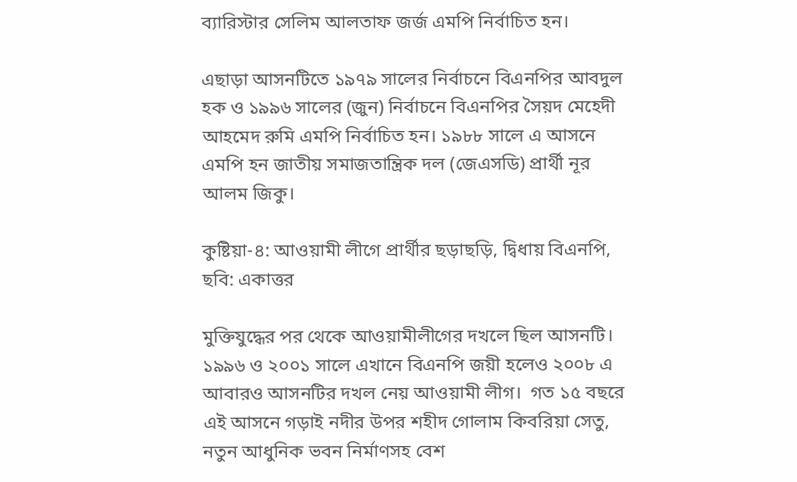ব্যারিস্টার সেলিম আলতাফ জর্জ এমপি নির্বাচিত হন।

এছাড়া আসনটিতে ১৯৭৯ সালের নির্বাচনে বিএনপির আবদুল হক ও ১৯৯৬ সালের (জুন) নির্বাচনে বিএনপির সৈয়দ মেহেদী আহমেদ রুমি এমপি নির্বাচিত হন। ১৯৮৮ সালে এ আসনে এমপি হন জাতীয় সমাজতান্ত্রিক দল (জেএসডি) প্রার্থী নূর আলম জিকু।

কুষ্টিয়া-৪: আওয়ামী লীগে প্রার্থীর ছড়াছড়ি, দ্বিধায় বিএনপি, ছবি: একাত্তর

মুক্তিযুদ্ধের পর থেকে আওয়ামীলীগের দখলে ছিল আসনটি।  ১৯৯৬ ও ২০০১ সালে এখানে বিএনপি জয়ী হলেও ২০০৮ এ আবারও আসনটির দখল নেয় আওয়ামী লীগ।  গত ১৫ বছরে এই আসনে গড়াই নদীর উপর শহীদ গোলাম কিবরিয়া সেতু,  নতুন আধুনিক ভবন নির্মাণসহ বেশ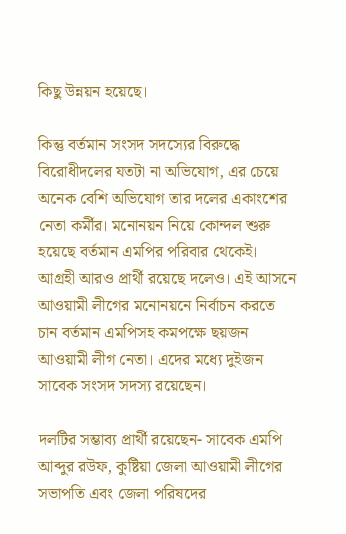কিছু উন্নয়ন হয়েছে।

কিন্তু বর্তমান সংসদ সদস্যের বিরুদ্ধে বিরোধীদলের যতটা না অভিযোগ, এর চেয়ে অনেক বেশি অভিযোগ তার দলের একাংশের নেতা কর্মীর। মনোনয়ন নিয়ে কোন্দল শুরু হয়েছে বর্তমান এমপির পরিবার থেকেই। আগ্রহী আরও প্রার্থী রয়েছে দলেও। এই আসনে আওয়ামী লীগের মনোনয়নে নির্বাচন করতে চান বর্তমান এমপিসহ কমপক্ষে ছয়জন আওয়ামী লীগ নেতা। এদের মধ্যে দুইজন সাবেক সংসদ সদস্য রয়েছেন।

দলটির সম্ভাব্য প্রার্থী রয়েছেন- সাবেক এমপি আব্দুর রউফ, কুষ্টিয়া জেলা আওয়ামী লীগের সভাপতি এবং জেলা পরিষদের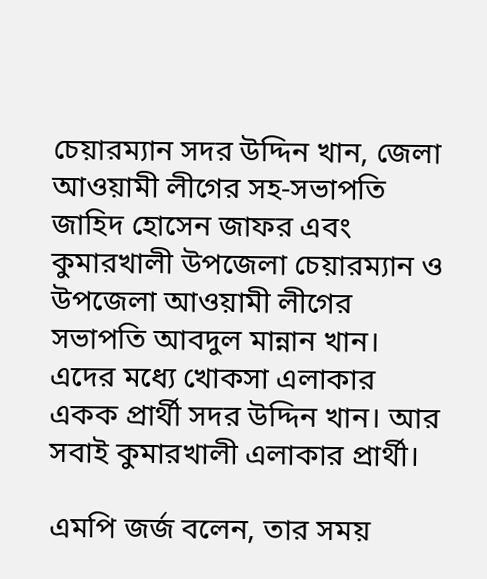চেয়ারম্যান সদর উদ্দিন খান, জেলা আওয়ামী লীগের সহ-সভাপতি জাহিদ হোসেন জাফর এবং কুমারখালী উপজেলা চেয়ারম্যান ও উপজেলা আওয়ামী লীগের সভাপতি আবদুল মান্নান খান। এদের মধ্যে খোকসা এলাকার একক প্রার্থী সদর উদ্দিন খান। আর সবাই কুমারখালী এলাকার প্রার্থী।

এমপি জর্জ বলেন, তার সময়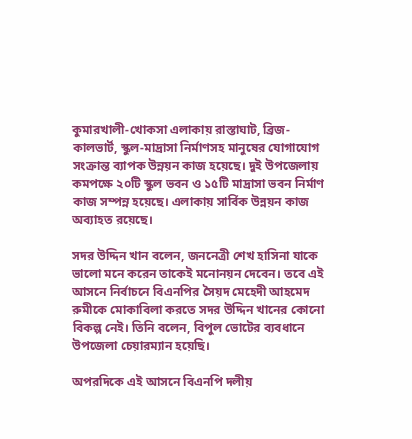কুমারখালী-খোকসা এলাকায় রাস্তাঘাট, ব্রিজ-কালভার্ট, স্কুল-মাদ্রাসা নির্মাণসহ মানুষের যোগাযোগ সংক্রান্ত ব্যাপক উন্নয়ন কাজ হয়েছে। দুই উপজেলায় কমপক্ষে ২০টি স্কুল ভবন ও ১৫টি মাদ্রাসা ভবন নির্মাণ কাজ সম্পন্ন হয়েছে। এলাকায় সার্বিক উন্নয়ন কাজ অব্যাহত রয়েছে।

সদর উদ্দিন খান বলেন, জননেত্রী শেখ হাসিনা যাকে ভালো মনে করেন তাকেই মনোনয়ন দেবেন। তবে এই আসনে নির্বাচনে বিএনপির সৈয়দ মেহেদী আহমেদ রুমীকে মোকাবিলা করতে সদর উদ্দিন খানের কোনো বিকল্প নেই। তিনি বলেন, বিপুল ভোটের ব্যবধানে উপজেলা চেয়ারম্যান হয়েছি।

অপরদিকে এই আসনে বিএনপি দলীয়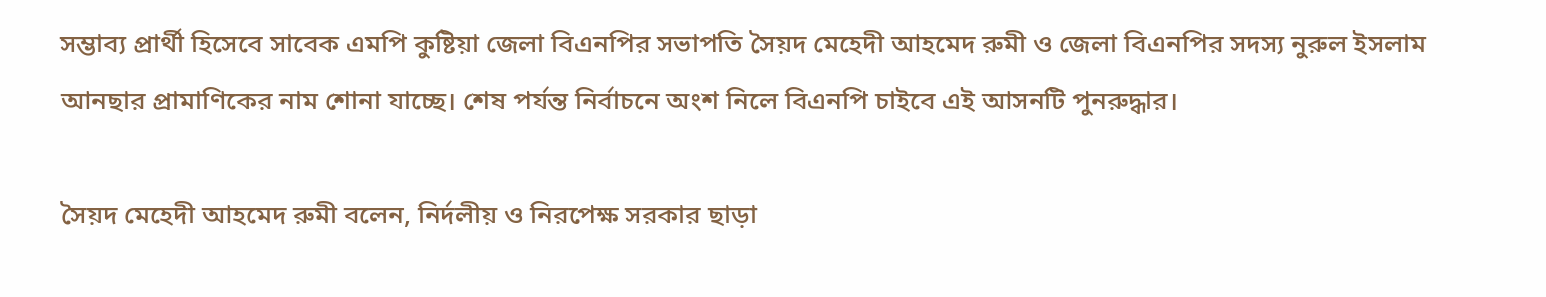সম্ভাব্য প্রার্থী হিসেবে সাবেক এমপি কুষ্টিয়া জেলা বিএনপির সভাপতি সৈয়দ মেহেদী আহমেদ রুমী ও জেলা বিএনপির সদস্য নুরুল ইসলাম আনছার প্রামাণিকের নাম শোনা যাচ্ছে। শেষ পর্যন্ত নির্বাচনে অংশ নিলে বিএনপি চাইবে এই আসনটি পুনরুদ্ধার।

সৈয়দ মেহেদী আহমেদ রুমী বলেন, নির্দলীয় ও নিরপেক্ষ সরকার ছাড়া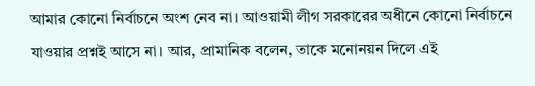আমার কোনো নির্বাচনে অংশ নেব না। আওয়ামী লীগ সরকারের অধীনে কোনো নির্বাচনে যাওয়ার প্রশ্নই আসে না। আর, প্রামানিক বলেন, তাকে মনোনয়ন দিলে এই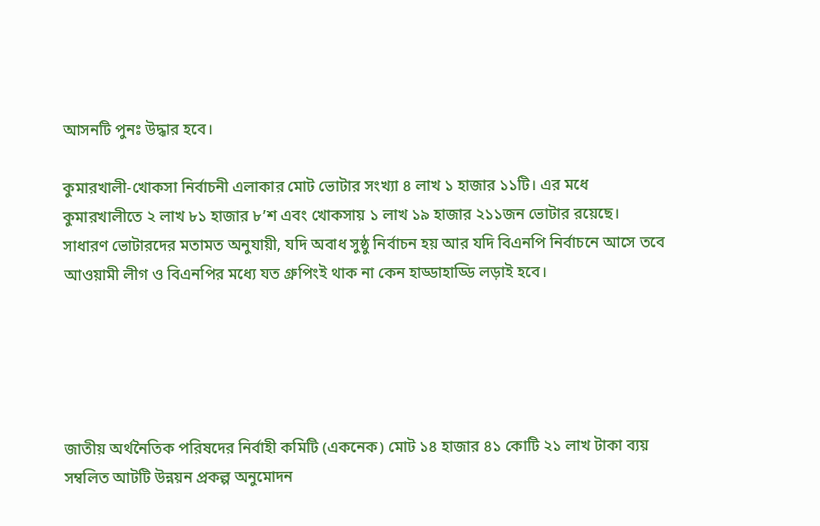আসনটি পুনঃ উদ্ধার হবে।

কুমারখালী-খোকসা নির্বাচনী এলাকার মোট ভোটার সংখ্যা ৪ লাখ ১ হাজার ১১টি। এর মধে কুমারখালীতে ২ লাখ ৮১ হাজার ৮’শ এবং খোকসায় ১ লাখ ১৯ হাজার ২১১জন ভোটার রয়েছে। সাধারণ ভোটারদের মতামত অনুযায়ী, যদি অবাধ সুষ্ঠু নির্বাচন হয় আর যদি বিএনপি নির্বাচনে আসে তবে আওয়ামী লীগ ও বিএনপির মধ্যে যত গ্রুপিংই থাক না কেন হাড্ডাহাড্ডি লড়াই হবে।





জাতীয় অর্থনৈতিক পরিষদের নির্বাহী কমিটি (একনেক) মোট ১৪ হাজার ৪১ কোটি ২১ লাখ টাকা ব্যয় সম্বলিত আটটি উন্নয়ন প্রকল্প অনুমোদন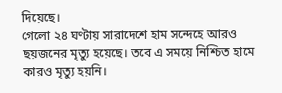দিয়েছে।
গেলো ২৪ ঘণ্টায় সারাদেশে হাম সন্দেহে আরও ছয়জনের মৃত্যু হয়েছে। তবে এ সময়ে নিশ্চিত হামে কারও মৃত্যু হয়নি।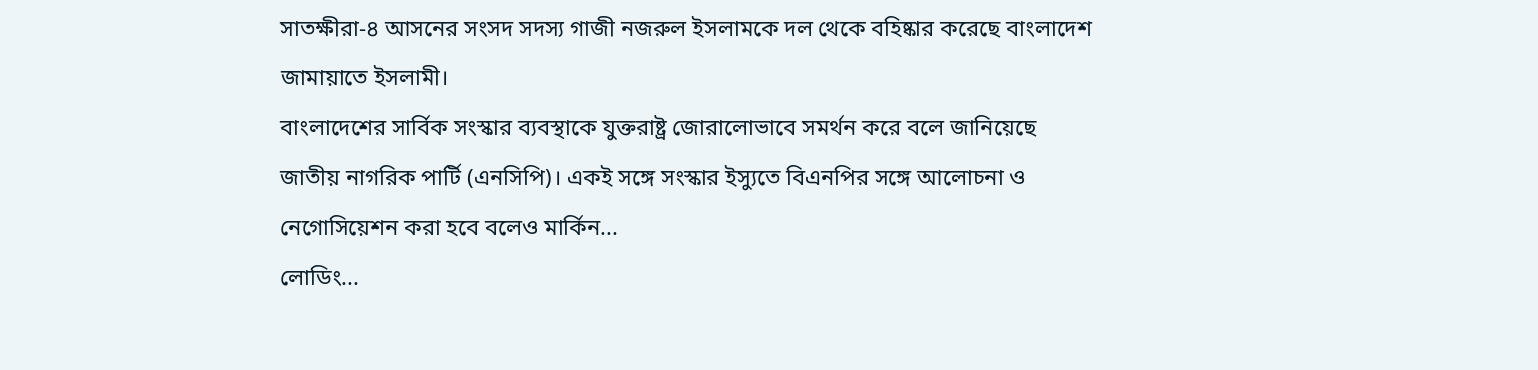সাতক্ষীরা-৪ আসনের সংসদ সদস্য গাজী নজরুল ইসলামকে দল থেকে বহিষ্কার করেছে বাংলাদেশ জামায়াতে ইসলামী।
বাংলাদেশের সার্বিক সংস্কার ব্যবস্থাকে যুক্তরাষ্ট্র জোরালোভাবে সমর্থন করে বলে জানিয়েছে জাতীয় নাগরিক পার্টি (এনসিপি)। একই সঙ্গে সংস্কার ইস্যুতে বিএনপির সঙ্গে আলোচনা ও নেগোসিয়েশন করা হবে বলেও মার্কিন...
লোডিং...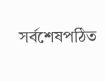সর্বশেষপঠিত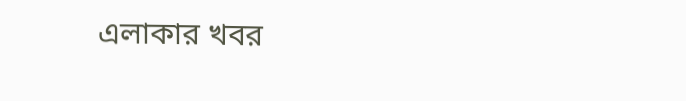এলাকার খবর